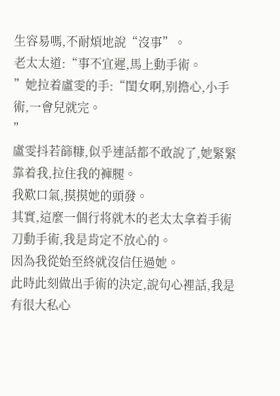生容易嗎,不耐煩地說“沒事”。
老太太道:“事不宜遲,馬上動手術。
”她拉着盧雯的手:“閨女啊,别擔心,小手術,一會兒就完。
”
盧雯抖若篩糠,似乎連話都不敢說了,她緊緊靠着我,拉住我的褲腿。
我歎口氣,摸摸她的頭發。
其實,這麼一個行将就木的老太太拿着手術刀動手術,我是肯定不放心的。
因為我從始至終就沒信任過她。
此時此刻做出手術的決定,說句心裡話,我是有很大私心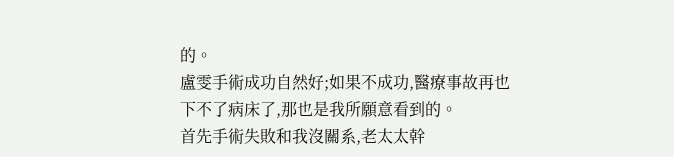的。
盧雯手術成功自然好;如果不成功,醫療事故再也下不了病床了,那也是我所願意看到的。
首先手術失敗和我沒關系,老太太幹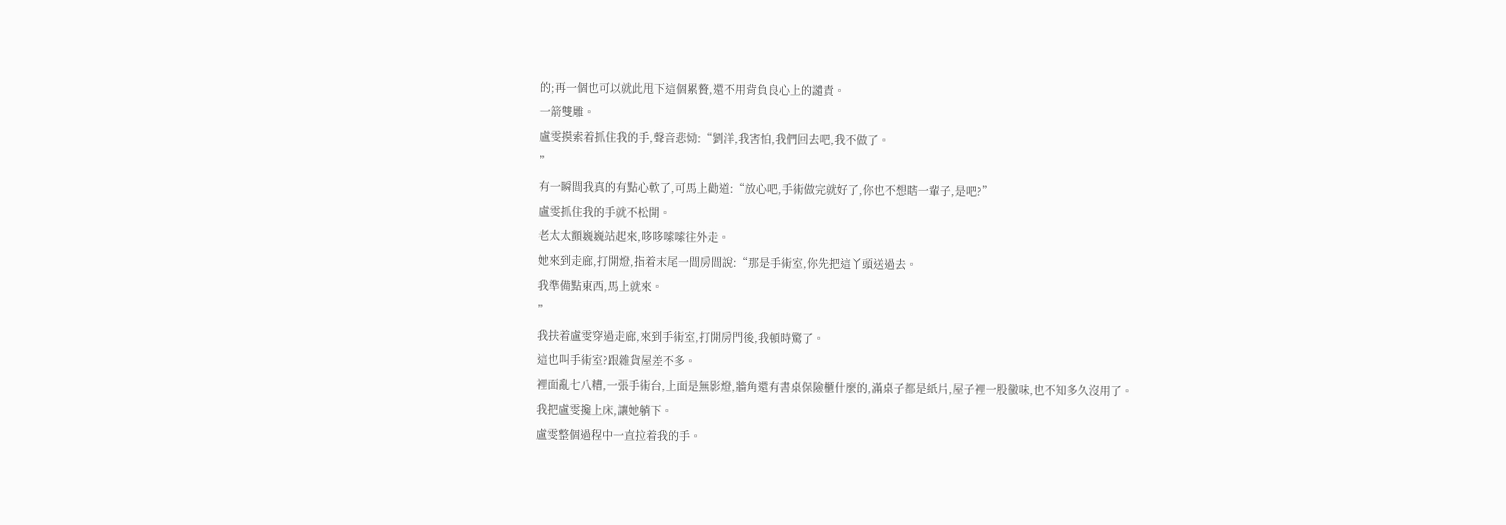的;再一個也可以就此甩下這個累贅,還不用背負良心上的譴責。
一箭雙雕。
盧雯摸索着抓住我的手,聲音悲恸:“劉洋,我害怕,我們回去吧,我不做了。
”
有一瞬間我真的有點心軟了,可馬上勸道:“放心吧,手術做完就好了,你也不想瞎一輩子,是吧?”
盧雯抓住我的手就不松開。
老太太顫巍巍站起來,哆哆嗦嗦往外走。
她來到走廊,打開燈,指着末尾一間房間說:“那是手術室,你先把這丫頭送過去。
我準備點東西,馬上就來。
”
我扶着盧雯穿過走廊,來到手術室,打開房門後,我頓時驚了。
這也叫手術室?跟雜貨屋差不多。
裡面亂七八糟,一張手術台,上面是無影燈,牆角還有書桌保險櫃什麼的,滿桌子都是紙片,屋子裡一股黴味,也不知多久沒用了。
我把盧雯攙上床,讓她躺下。
盧雯整個過程中一直拉着我的手。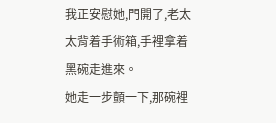我正安慰她,門開了,老太太背着手術箱,手裡拿着黑碗走進來。
她走一步顫一下,那碗裡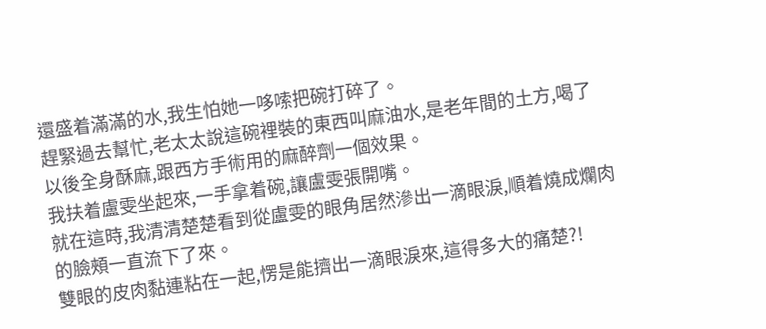還盛着滿滿的水,我生怕她一哆嗦把碗打碎了。
趕緊過去幫忙,老太太說這碗裡裝的東西叫麻油水,是老年間的土方,喝了以後全身酥麻,跟西方手術用的麻醉劑一個效果。
我扶着盧雯坐起來,一手拿着碗,讓盧雯張開嘴。
就在這時,我清清楚楚看到從盧雯的眼角居然滲出一滴眼淚,順着燒成爛肉的臉頰一直流下了來。
雙眼的皮肉黏連粘在一起,愣是能擠出一滴眼淚來,這得多大的痛楚?!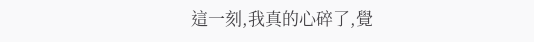這一刻,我真的心碎了,覺